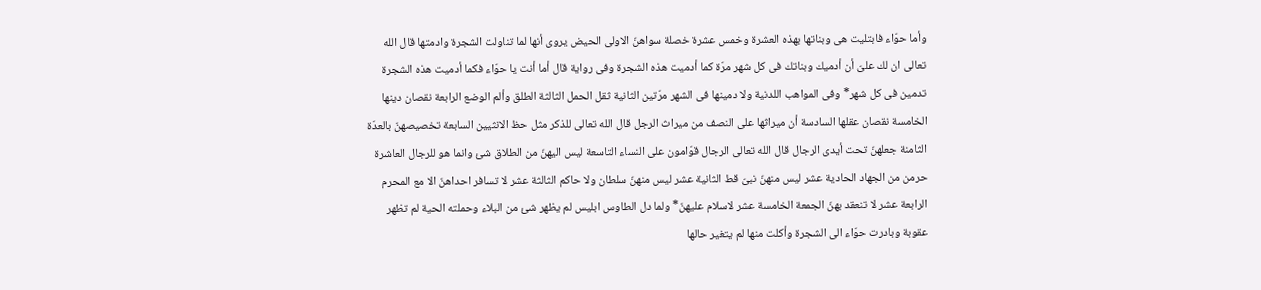وأما حوّاء فابتليت هى وبناتها بهذه العشرة وخمس عشرة خصلة سواهنّ الاولى الحيض يروى أنها لما تناولت الشجرة وادمتها قال الله تعالى ان لك علىّ أن أدميك وبناتك فى كل شهر مرّة كما أدميت هذه الشجرة وفى رواية قال أما أنت يا حوّاء فكما أدميت هذه الشجرة تدمين فى كل شهر* وفى المواهب اللدنية ولا دمينها فى الشهر مرّتين الثانية ثقل الحمل الثالثة الطلق وألم الوضع الرابعة نقصان دينها الخامسة نقصان عقلها السادسة أن ميراثها على النصف من ميراث الرجل قال الله تعالى للذكر مثل حظ الانثيين السابعة تخصيصهنّ بالعدّة الثامنة جعلهنّ تحت أيدى الرجال قال الله تعالى الرجال قوّامون على النساء التاسعة ليس اليهنّ من الطلاق شئ وانما هو للرجال العاشرة حرمن من الجهاد الحادية عشر ليس منهنّ نبىّ قط الثانية عشر ليس منهنّ سلطان ولا حاكم الثالثة عشر لا تسافر احداهنّ الا مع المحرم الرابعة عشر لا تنعقد بهنّ الجمعة الخامسة عشر لاسلام عليهنّ* ولما دل الطاوس ابليس لم يظهر شئ من البلاء وحملته الحية لم تظهر عقوبة وبادرت حوّاء الى الشجرة وأكلت منها لم يتغير حالها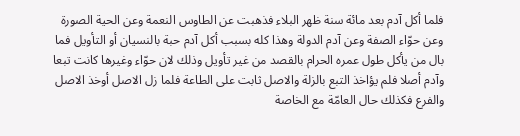فلما أكل آدم بعد مائة سنة ظهر البلاء فذهبت عن الطاوس النعمة وعن الحية الصورة وعن حوّاء الصفة وعن آدم الدولة وهذا كله بسبب أكل آدم حبة بالنسيان أو التأويل فما بال من يأكل طول عمره الحرام بالقصد من غير تأويل وذلك لان حوّاء وغيرها كانت تبعا وآدم أصلا فلم يؤاخذ التبع بالزلة والاصل ثابت على الطاعة فلما زل الاصل أوخذ الاصل والفرع فكذلك حال العامّة مع الخاصة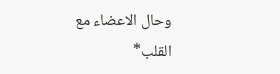وحال الاعضاء مع القلب*